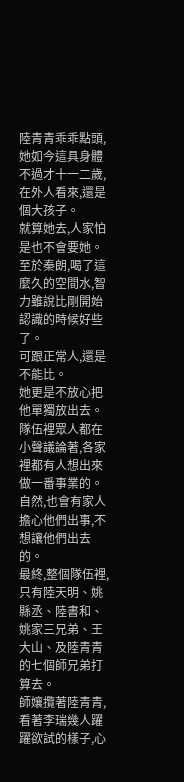陸青青乖乖點頭,她如今這具身體不過才十一二歲,在外人看來,還是個大孩子。
就算她去,人家怕是也不會要她。
至於秦朗,喝了這麼久的空間水,智力雖說比剛開始認識的時候好些了。
可跟正常人,還是不能比。
她更是不放心把他單獨放出去。
隊伍裡眾人都在小聲議論著,各家裡都有人想出來做一番事業的。
自然,也會有家人擔心他們出事,不想讓他們出去的。
最終,整個隊伍裡,只有陸天明、姚縣丞、陸書和、姚家三兄弟、王大山、及陸青青的七個師兄弟打算去。
師孃攬著陸青青,看著李瑞幾人躍躍欲試的樣子,心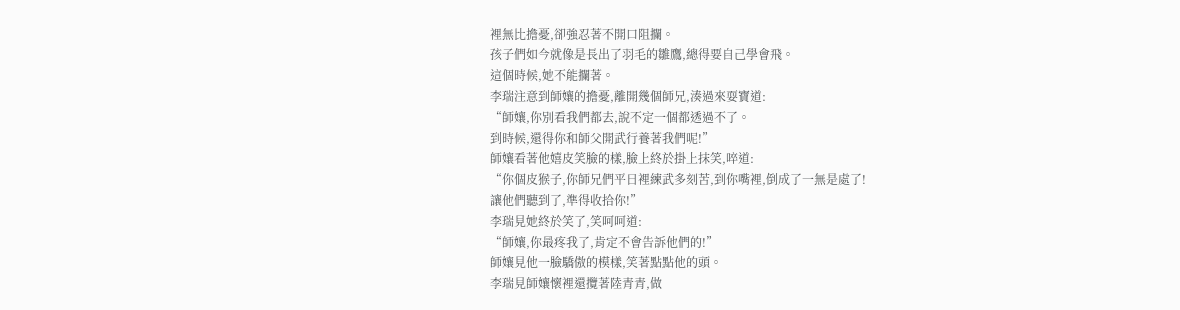裡無比擔憂,卻強忍著不開口阻攔。
孩子們如今就像是長出了羽毛的雛鷹,總得要自己學會飛。
這個時候,她不能攔著。
李瑞注意到師孃的擔憂,離開幾個師兄,湊過來耍寶道:
“師孃,你別看我們都去,說不定一個都透過不了。
到時候,還得你和師父開武行養著我們呢!”
師孃看著他嬉皮笑臉的樣,臉上終於掛上抹笑,啐道:
“你個皮猴子,你師兄們平日裡練武多刻苦,到你嘴裡,倒成了一無是處了!
讓他們聽到了,準得收拾你!”
李瑞見她終於笑了,笑呵呵道:
“師孃,你最疼我了,肯定不會告訴他們的!”
師孃見他一臉驕傲的模樣,笑著點點他的頭。
李瑞見師孃懷裡還攬著陸青青,做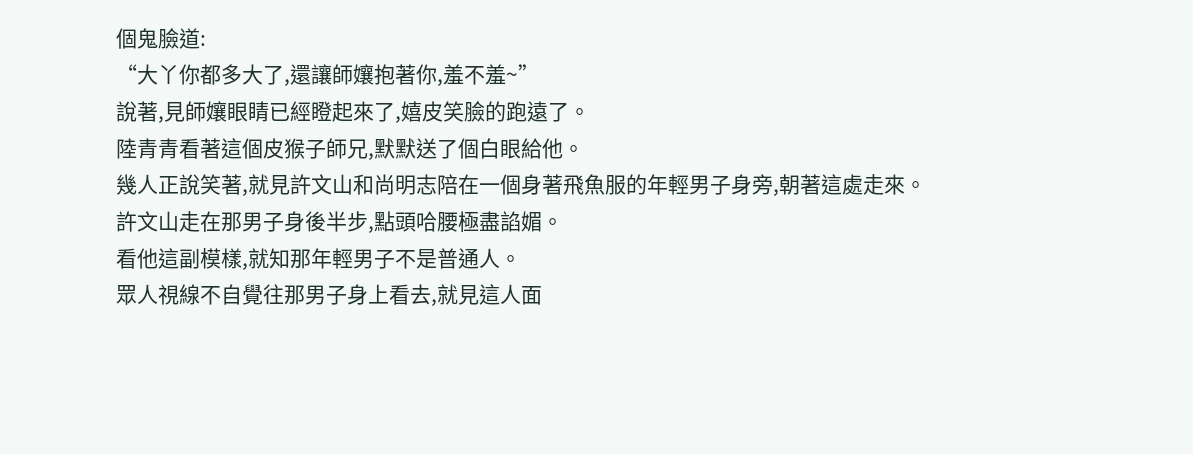個鬼臉道:
“大丫你都多大了,還讓師孃抱著你,羞不羞~”
說著,見師孃眼睛已經瞪起來了,嬉皮笑臉的跑遠了。
陸青青看著這個皮猴子師兄,默默送了個白眼給他。
幾人正說笑著,就見許文山和尚明志陪在一個身著飛魚服的年輕男子身旁,朝著這處走來。
許文山走在那男子身後半步,點頭哈腰極盡諂媚。
看他這副模樣,就知那年輕男子不是普通人。
眾人視線不自覺往那男子身上看去,就見這人面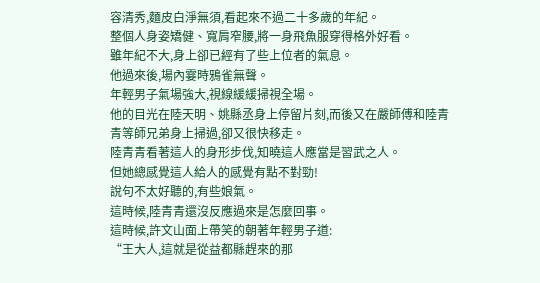容清秀,麵皮白淨無須,看起來不過二十多歲的年紀。
整個人身姿矯健、寬肩窄腰,將一身飛魚服穿得格外好看。
雖年紀不大,身上卻已經有了些上位者的氣息。
他過來後,場內霎時鴉雀無聲。
年輕男子氣場強大,視線緩緩掃視全場。
他的目光在陸天明、姚縣丞身上停留片刻,而後又在嚴師傅和陸青青等師兄弟身上掃過,卻又很快移走。
陸青青看著這人的身形步伐,知曉這人應當是習武之人。
但她總感覺這人給人的感覺有點不對勁!
說句不太好聽的,有些娘氣。
這時候,陸青青還沒反應過來是怎麼回事。
這時候,許文山面上帶笑的朝著年輕男子道:
“王大人,這就是從益都縣趕來的那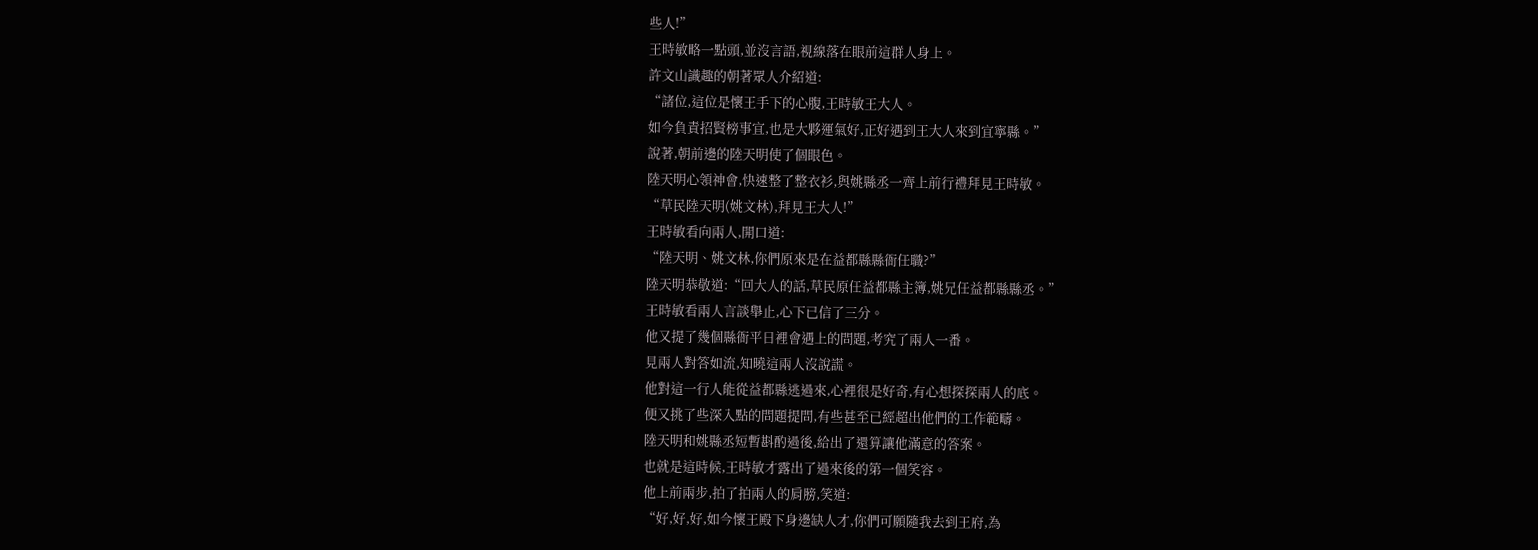些人!”
王時敏略一點頭,並沒言語,視線落在眼前這群人身上。
許文山識趣的朝著眾人介紹道:
“諸位,這位是懷王手下的心腹,王時敏王大人。
如今負責招賢榜事宜,也是大夥運氣好,正好遇到王大人來到宜寧縣。”
說著,朝前邊的陸天明使了個眼色。
陸天明心領神會,快速整了整衣衫,與姚縣丞一齊上前行禮拜見王時敏。
“草民陸天明(姚文林),拜見王大人!”
王時敏看向兩人,開口道:
“陸天明、姚文林,你們原來是在益都縣縣衙任職?”
陸天明恭敬道:“回大人的話,草民原任益都縣主簿,姚兄任益都縣縣丞。”
王時敏看兩人言談舉止,心下已信了三分。
他又提了幾個縣衙平日裡會遇上的問題,考究了兩人一番。
見兩人對答如流,知曉這兩人沒說謊。
他對這一行人能從益都縣逃過來,心裡很是好奇,有心想探探兩人的底。
便又挑了些深入點的問題提問,有些甚至已經超出他們的工作範疇。
陸天明和姚縣丞短暫斟酌過後,給出了還算讓他滿意的答案。
也就是這時候,王時敏才露出了過來後的第一個笑容。
他上前兩步,拍了拍兩人的肩膀,笑道:
“好,好,好,如今懷王殿下身邊缺人才,你們可願隨我去到王府,為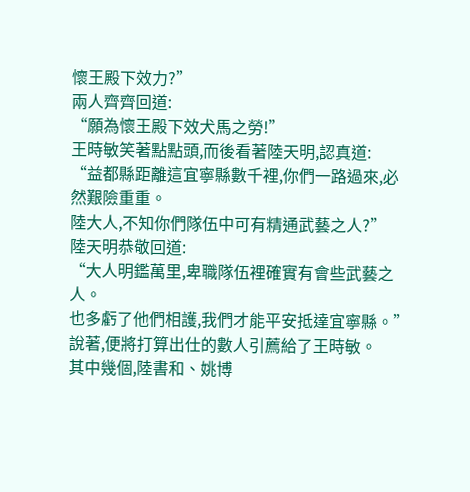懷王殿下效力?”
兩人齊齊回道:
“願為懷王殿下效犬馬之勞!”
王時敏笑著點點頭,而後看著陸天明,認真道:
“益都縣距離這宜寧縣數千裡,你們一路過來,必然艱險重重。
陸大人,不知你們隊伍中可有精通武藝之人?”
陸天明恭敬回道:
“大人明鑑萬里,卑職隊伍裡確實有會些武藝之人。
也多虧了他們相護,我們才能平安抵達宜寧縣。”
說著,便將打算出仕的數人引薦給了王時敏。
其中幾個,陸書和、姚博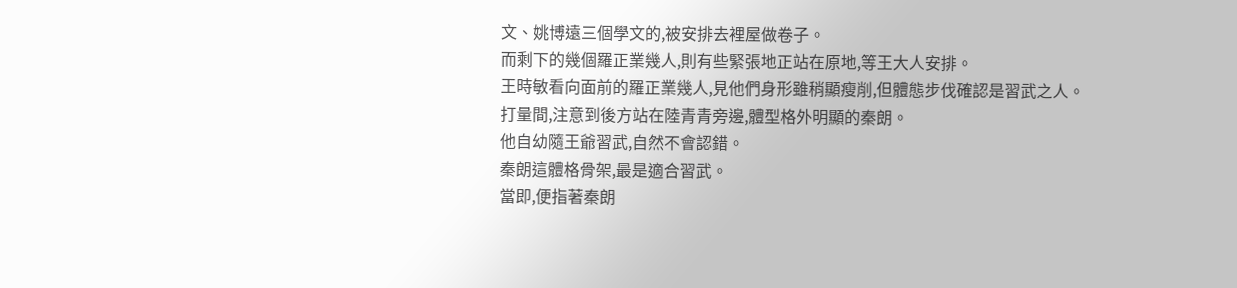文、姚博遠三個學文的,被安排去裡屋做卷子。
而剩下的幾個羅正業幾人,則有些緊張地正站在原地,等王大人安排。
王時敏看向面前的羅正業幾人,見他們身形雖稍顯瘦削,但體態步伐確認是習武之人。
打量間,注意到後方站在陸青青旁邊,體型格外明顯的秦朗。
他自幼隨王爺習武,自然不會認錯。
秦朗這體格骨架,最是適合習武。
當即,便指著秦朗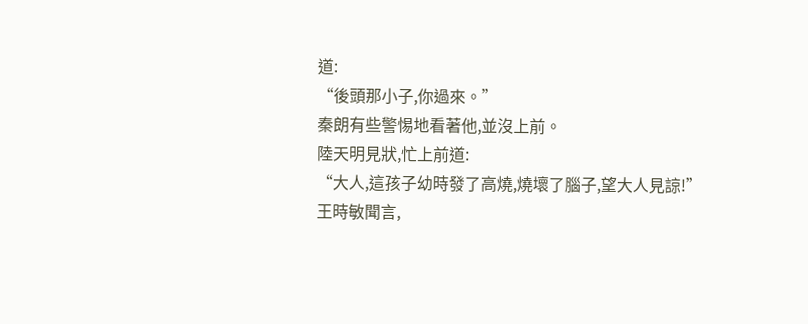道:
“後頭那小子,你過來。”
秦朗有些警惕地看著他,並沒上前。
陸天明見狀,忙上前道:
“大人,這孩子幼時發了高燒,燒壞了腦子,望大人見諒!”
王時敏聞言,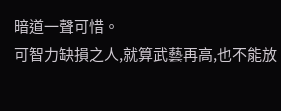暗道一聲可惜。
可智力缺損之人,就算武藝再高,也不能放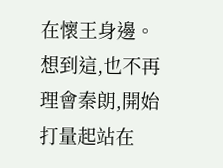在懷王身邊。
想到這,也不再理會秦朗,開始打量起站在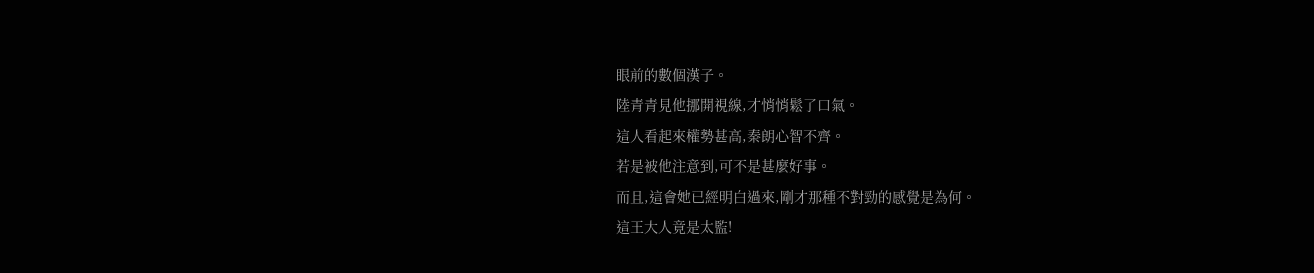眼前的數個漢子。
陸青青見他挪開視線,才悄悄鬆了口氣。
這人看起來權勢甚高,秦朗心智不齊。
若是被他注意到,可不是甚麼好事。
而且,這會她已經明白過來,剛才那種不對勁的感覺是為何。
這王大人竟是太監!